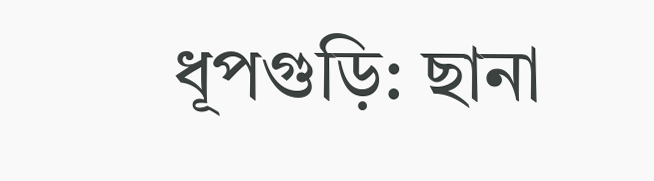ধূপগুড়ি: ছানা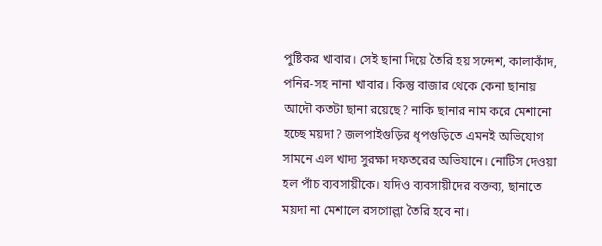পুষ্টিকর খাবার। সেই ছানা দিয়ে তৈরি হয় সন্দেশ, কালাকাঁদ, পনির-সহ নানা খাবার। কিন্তু বাজার থেকে কেনা ছানায় আদৌ কতটা ছানা রয়েছে? নাকি ছানার নাম করে মেশানো হচ্ছে ময়দা? জলপাইগুড়ির ধৃপগুড়িতে এমনই অভিযোগ সামনে এল খাদ্য সুরক্ষা দফতরের অভিযানে। নোটিস দেওয়া হল পাঁচ ব্যবসায়ীকে। যদিও ব্যবসায়ীদের বক্তব্য, ছানাতে ময়দা না মেশালে রসগোল্লা তৈরি হবে না।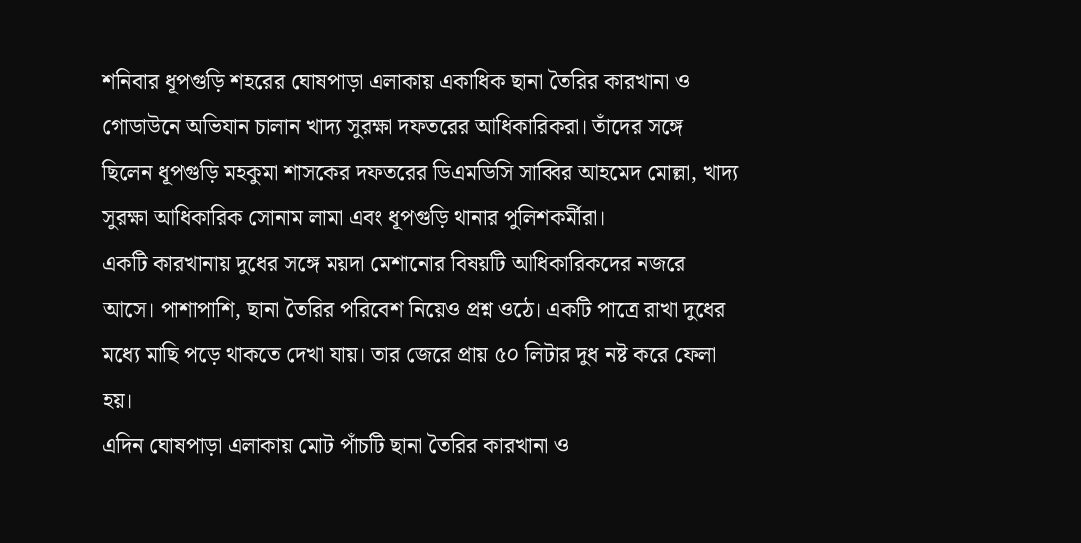শনিবার ধূপগুড়ি শহরের ঘোষপাড়া এলাকায় একাধিক ছানা তৈরির কারখানা ও গোডাউনে অভিযান চালান খাদ্য সুরক্ষা দফতরের আধিকারিকরা। তাঁদের সঙ্গে ছিলেন ধূপগুড়ি মহকুমা শাসকের দফতরের ডিএমডিসি সাব্বির আহমেদ মোল্লা, খাদ্য সুরক্ষা আধিকারিক সোনাম লামা এবং ধূপগুড়ি থানার পুলিশকর্মীরা।
একটি কারখানায় দুধের সঙ্গে ময়দা মেশানোর বিষয়টি আধিকারিকদের নজরে আসে। পাশাপাশি, ছানা তৈরির পরিবেশ নিয়েও প্রশ্ন ওঠে। একটি পাত্রে রাখা দুধের মধ্যে মাছি পড়ে থাকতে দেখা যায়। তার জেরে প্রায় ৫০ লিটার দুধ নষ্ট করে ফেলা হয়।
এদিন ঘোষপাড়া এলাকায় মোট পাঁচটি ছানা তৈরির কারখানা ও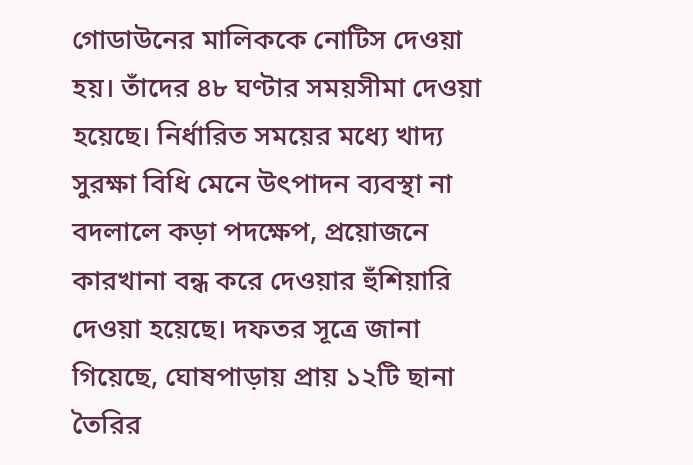গোডাউনের মালিককে নোটিস দেওয়া হয়। তাঁদের ৪৮ ঘণ্টার সময়সীমা দেওয়া হয়েছে। নির্ধারিত সময়ের মধ্যে খাদ্য সুরক্ষা বিধি মেনে উৎপাদন ব্যবস্থা না বদলালে কড়া পদক্ষেপ, প্রয়োজনে কারখানা বন্ধ করে দেওয়ার হুঁশিয়ারি দেওয়া হয়েছে। দফতর সূত্রে জানা গিয়েছে, ঘোষপাড়ায় প্রায় ১২টি ছানা তৈরির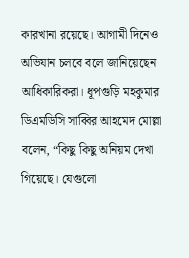কারখানা রয়েছে। আগামী দিনেও অভিযান চলবে বলে জানিয়েছেন আধিকারিকরা। ধূপগুড়ি মহকুমার ডিএমডিসি সাব্বির আহমেদ মোল্লা বলেন, “কিছু কিছু অনিয়ম দেখা গিয়েছে। যেগুলো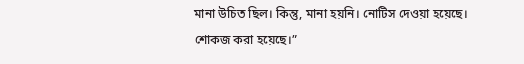মানা উচিত ছিল। কিন্তু, মানা হয়নি। নোটিস দেওয়া হয়েছে। শোকজ করা হয়েছে।”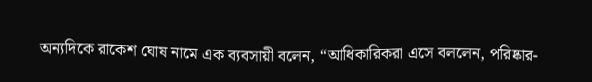অন্যদিকে রাকেশ ঘোষ নামে এক ব্যবসায়ী বলেন, “আধিকারিকরা এসে বললেন, পরিষ্কার-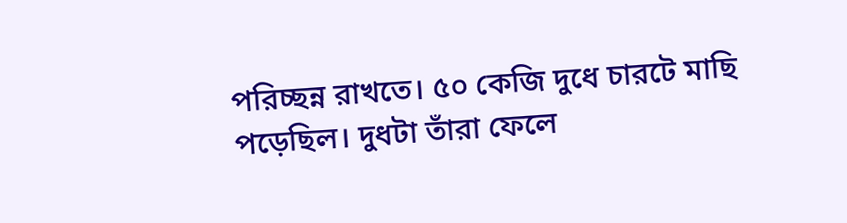পরিচ্ছন্ন রাখতে। ৫০ কেজি দুধে চারটে মাছি পড়েছিল। দুধটা তাঁরা ফেলে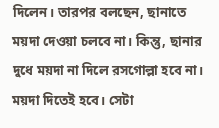দিলেন। তারপর বলছেন, ছানাতে ময়দা দেওয়া চলবে না। কিন্তু, ছানার দুধে ময়দা না দিলে রসগোল্লা হবে না। ময়দা দিতেই হবে। সেটা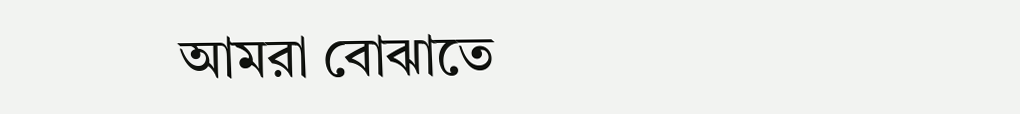আমরা বোঝাতে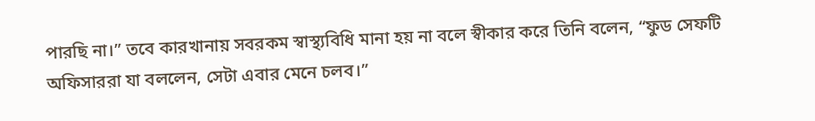পারছি না।” তবে কারখানায় সবরকম স্বাস্থ্যবিধি মানা হয় না বলে স্বীকার করে তিনি বলেন, “ফুড সেফটি অফিসাররা যা বললেন, সেটা এবার মেনে চলব।”